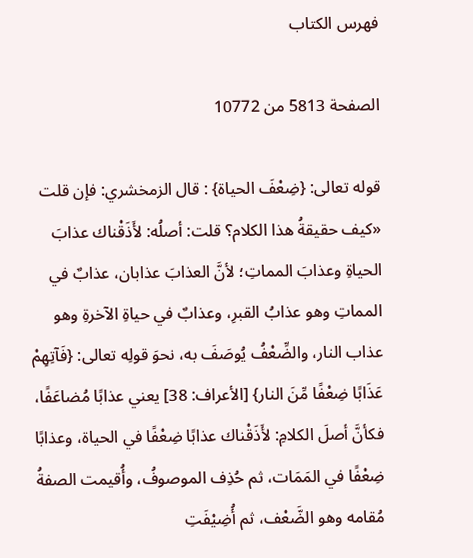فهرس الكتاب

الصفحة 5813 من 10772

قوله تعالى: {ضِعْفَ الحياة} : قال الزمخشري: فإن قلت «كيف حقيقةُ هذا الكلام؟ قلت: أصلُه: لأَذَقْناك عذابَ الحياةِ وعذابَ المماتِ؛ لأنَّ العذابَ عذابان، عذابٌ في المماتِ وهو عذابُ القبرِ، وعذابٌ في حياةِ الآخرةِ وهو عذاب النار، والضِّعْفُ يُوصَفَ به، نحوَ قولِه تعالى: {فَآتِهِمْ عَذَابًا ضِعْفًا مِّنَ النار} [الأعراف: 38] يعني عذابًا مُضاعَفًا، فكأنَّ أصلَ الكلامِ: لأَذَقْناك عذابًا ضِعْفًا في الحياة، وعذابًا ضِعْفًا في المَمَات، ثم حُذِف الموصوفُ، وأُقيمت الصفةُ مُقامه وهو الضَّعْف، ثم أُضِيْفَتِ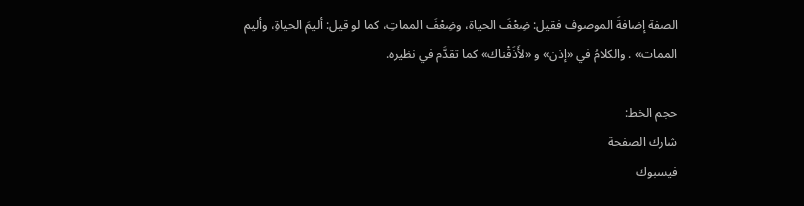الصفة إضافةَ الموصوف فقيل: ضِعْفَ الحياة، وضِعْفَ المماتِ، كما لو قيل: أليمَ الحياةِ، وأليم الممات» . والكلامُ في «إذن» و «لأَذَقْناك» كما تقدَّم في نظيره.

حجم الخط:
شارك الصفحة
فيسبوك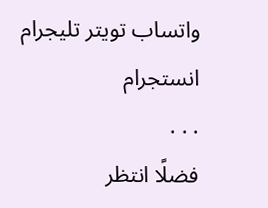واتساب تويتر تليجرام انستجرام
. . .
فضلًا انتظر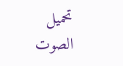تحميل الصوت